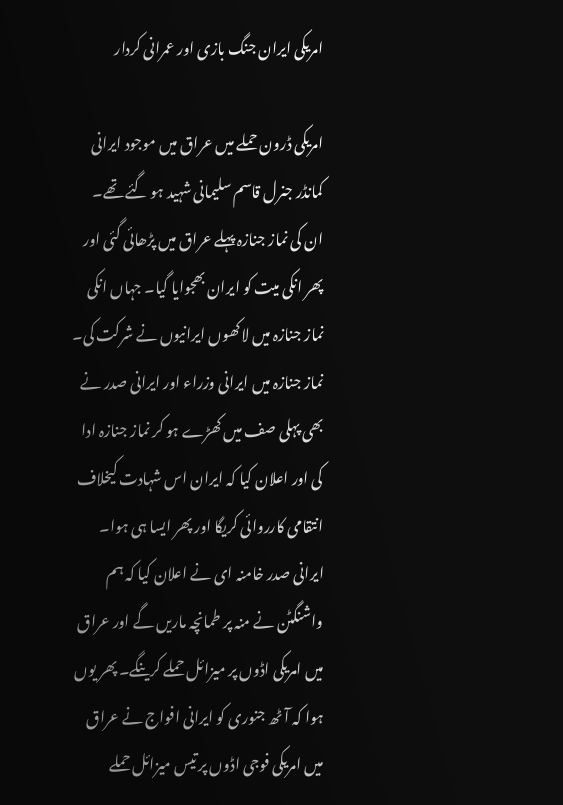امریکی ایران جنگ بازی اور عمرانی کردار

امریکی ڈرون حملے میں عراق میں موجود ایرانی کمانڈر جنرل قاسم سلیمانی شہید ہو گئے تھے۔ ان کی نماز جنازہ پہلے عراق میں پڑھائی گئی اور پھر انکی میت کو ایران بھجوایا گیا۔ جہاں انکی نماز جنازہ میں لاکھوں ایرانیوں نے شرکت کی۔ نماز جنازہ میں ایرانی وزراء اور ایرانی صدر نے بھی پہلی صف میں کھڑے ہو کر نماز جنازہ ادا کی اور اعلان کیا کہ ایران اس شہادت کیخلاف انتقامی کارروائی کریگا اور پھر ایسا ہی ہوا۔ ایرانی صدر خامنہ ای نے اعلان کیا کہ ہم واشنگٹن نے منہ پر طمانچہ ماریں گے اور عراق میں امریکی اڈوں پر میزائل حملے کرینگے۔ پھر یوں ہوا کہ آٹھ جنوری کو ایرانی افواج نے عراق میں امریکی فوجی اڈوں پر تیس میزائل حملے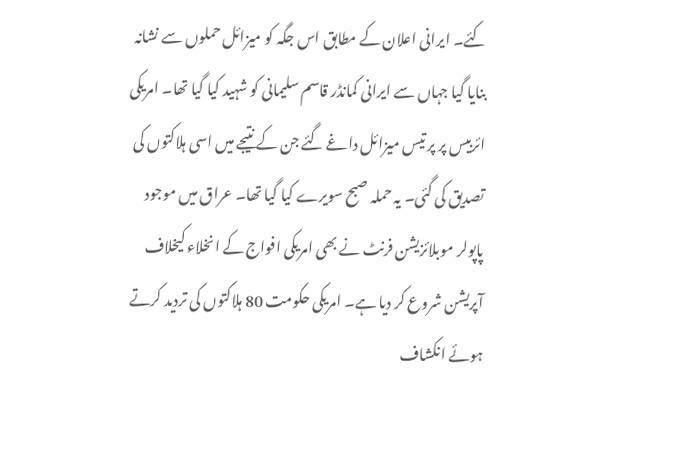کئے۔ ایرانی اعلان کے مطابق اس جگہ کو میزائل حملوں سے نشانہ بنایا گیا جہاں سے ایرانی کمانڈر قاسم سلیمانی کو شہید کیا گیا تھا۔ امریکی ائربیس پر پر تیس میزائل داغے گئے جن کے نتیجے میں اسی ہلاکتوں کی تصدیق کی گئی۔ یہ حملہ صبح سویرے کیا گیا تھا۔ عراق میں موجود پاپولر موبلائزیشن فرنٹ نے بھی امریکی افواج کے انخلاء کیخلاف آپریشن شروع کر دیا ہے۔ امریکی حکومت 80 ہلاکتوں کی تردید کرتے ہوئے انکشاف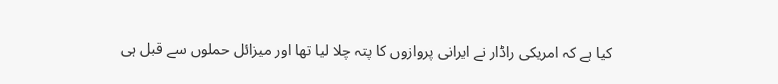کیا ہے کہ امریکی راڈار نے ایرانی پروازوں کا پتہ چلا لیا تھا اور میزائل حملوں سے قبل ہی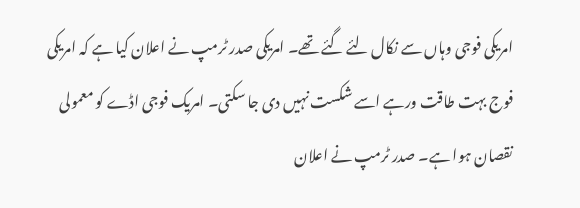امریکی فوجی وہاں سے نکال لئے گئے تھے۔ امریکی صدر ٹرمپ نے اعلان کیا ہے کہ امریکی فوج بہت طاقت ورہے اسے شکست نہیں دی جا سکتی۔ امریک فوجی اڈے کو معمولی نقصان ہوا ہے۔ صدر ٹرمپ نے اعلان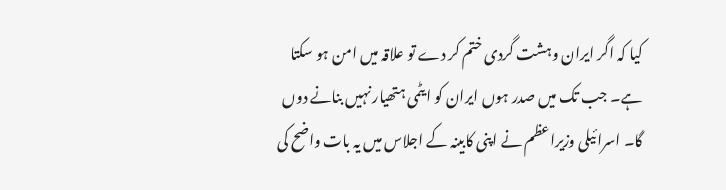کیا کہ اگر ایران وہشت گردی ختم کر دے تو علاقہ میں امن ہو سکتا ہے۔ جب تک میں صدر ہوں ایران کو ایٹمی ہتھیار نہیں بنانے دوں گا۔ اسرائیلی وزیراعظم نے اپنی کابینہ کے اجلاس میں یہ بات واضح کی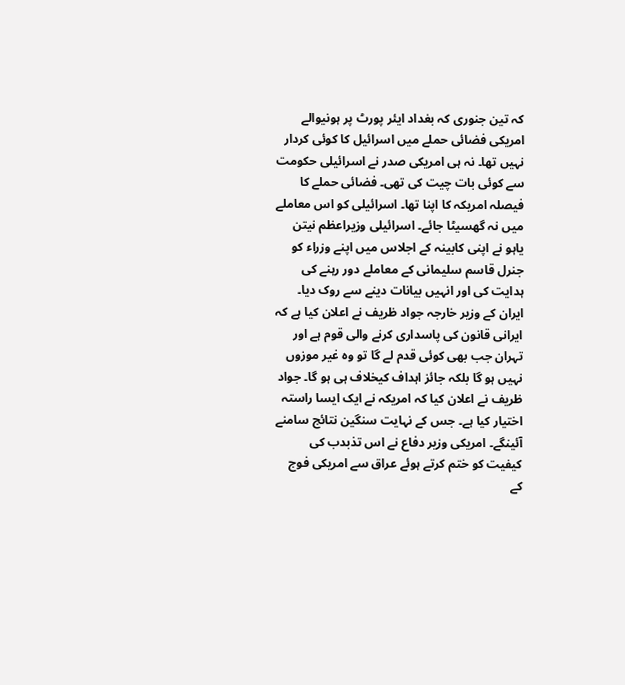کہ تین جنوری کہ بغداد ایئر پورٹ پر ہونیوالے امریکی فضائی حملے میں اسرائیل کا کوئی کردار نہیں تھا۔ نہ ہی امریکی صدر نے اسرائیلی حکومت سے کوئی بات چیت کی تھی۔ فضائی حملے کا فیصلہ امریکہ کا اپنا تھا۔ اسرائیلی کو اس معاملے میں نہ گھسیٹا جائے۔ اسرائیلی وزیراعظم نیتن یاہو نے اپنی کابینہ کے اجلاس میں اپنے وزراء کو جنرل قاسم سلیمانی کے معاملے دور رہنے کی ہدایت کی اور انہیں بیانات دینے سے روک دیا۔ ایران کے وزیر خارجہ جواد ظریف نے اعلان کیا ہے کہ ایرانی قانون کی پاسداری کرنے والی قوم ہے اور تہران جب بھی کوئی قدم لے گا تو وہ غیر موزوں نہیں ہو گا بلکہ جائز اہداف کیخلاف ہی ہو گا۔ جواد ظریف نے اعلان کیا کہ امریکہ نے ایک ایسا راستہ اختیار کیا ہے۔ جس کے نہایت سنگین نتائج سامنے آئینگے۔ امریکی وزیر دفاع نے اس تذبدب کی کیفیت کو ختم کرتے ہوئے عراق سے امریکی فوج کے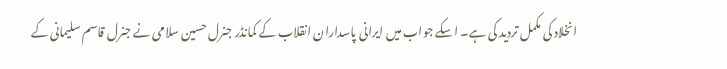انخلاد کی مکمل تردید کی ہے۔ اسکے جواب میں ایرانی پاسداران انقلاب کے کمانڈر جنرل حسین سلامی نے جنرل قاسم سلیمانی کے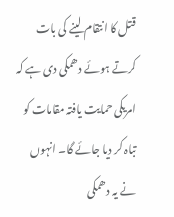قتل کا انتقام لینے کی بات کرتے ہوئے دھمکی دی ہے کہ امریکی حمایت یافتہ مقامات کو تباہ کر دیا جائے گا۔ انہوں نے یہ دھمکی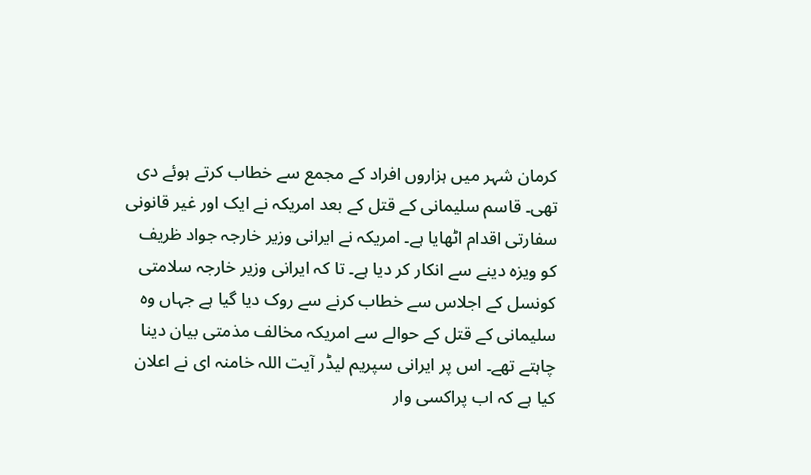کرمان شہر میں ہزاروں افراد کے مجمع سے خطاب کرتے ہوئے دی تھی۔ قاسم سلیمانی کے قتل کے بعد امریکہ نے ایک اور غیر قانونی سفارتی اقدام اٹھایا ہے۔ امریکہ نے ایرانی وزیر خارجہ جواد ظریف کو ویزہ دینے سے انکار کر دیا ہے۔ تا کہ ایرانی وزیر خارجہ سلامتی کونسل کے اجلاس سے خطاب کرنے سے روک دیا گیا ہے جہاں وہ سلیمانی کے قتل کے حوالے سے امریکہ مخالف مذمتی بیان دینا چاہتے تھے۔ اس پر ایرانی سپریم لیڈر آیت اللہ خامنہ ای نے اعلان کیا ہے کہ اب پراکسی وار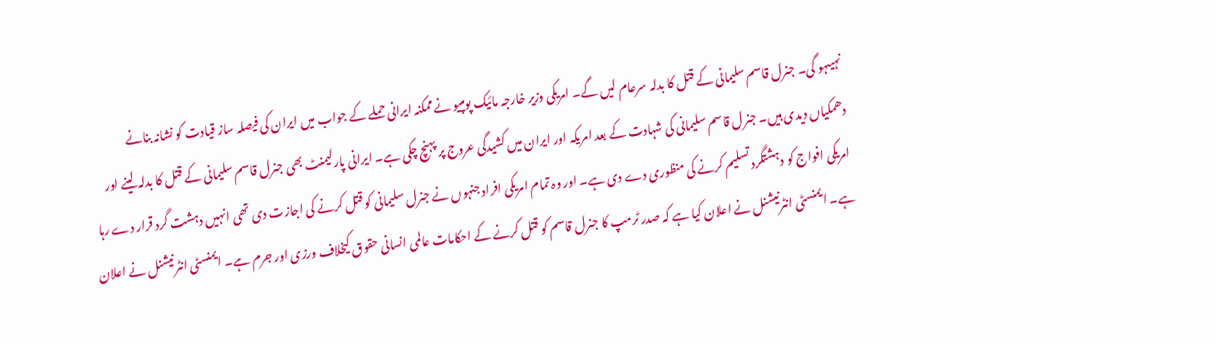نہیںہو گی۔ جنرل قاسم سلیمانی کے قتل کا بدلہ سرعام لیں گے۔ امریکی وزیر خارجہ مائیک پومپیو نے ممکنہ ایرانی حملے کے جواب میں ایران کی فیصلہ ساز قیادت کو نشانہ بنانے دھمکیاں دیدی ہیں۔ جنرل قاسم سلیمانی کی شہادت کے بعد امریکہ اور ایران میں کشیدگی عروج پر پہنچ چکی ہے۔ ایرانی پارلیمنٹ بھی جنرل قاسم سلیمانی کے قتل کا بدلہ لینے اور امریکی افواج کو دہشتگرد تسلیم کرنے کی منظوری دے دی ہے۔ اور وہ تمام امریکی افراد جنہوں نے جنرل سلیمانی کو قتل کرنے کی اجازت دی تھی انہیں دہشت گرد قرار دے رہا ہے۔ ایمنسٹی انٹرنیشنل نے اعلان کیا ہے کہ صدر ٹرمپ کا جنرل قاسم کو قتل کرنے کے احکامات عالمی انسانی حقوق کیخلاف ورزی اور جرم ہے۔ ایمنسٹی انٹرنیشنل نے اعلان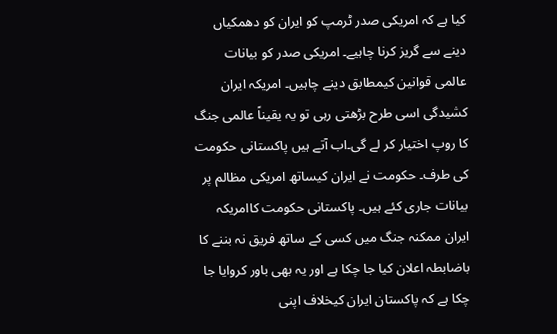کیا ہے کہ امریکی صدر ٹرمپ کو ایران کو دھمکیاں دینے سے گریز کرنا چاہیے۔ امریکی صدر کو بیانات عالمی قوانین کیمطابق دینے چاہیں۔ امریکہ ایران کشیدگی اسی طرح بڑھتی رہی تو یہ یقیناً عالمی جنگ کا روپ اختیار کر لے گی۔اب آتے ہیں پاکستانی حکومت کی طرف۔ حکومت نے ایران کیساتھ امریکی مظالم پر بیانات جاری کئے ہیں۔ پاکستانی حکومت کاامریکہ ایران ممکنہ جنگ میں کسی کے ساتھ فریق نہ بننے کا باضابطہ اعلان کیا جا چکا ہے اور یہ بھی باور کروایا جا چکا ہے کہ پاکستان ایران کیخلاف اپنی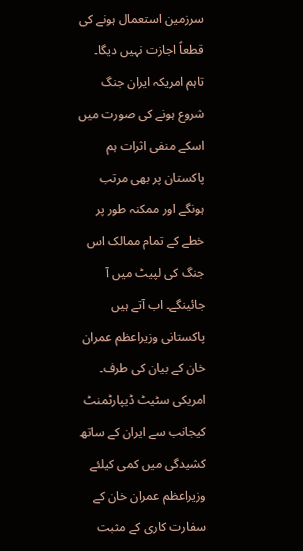سرزمین استعمال ہونے کی قطعاً اجازت نہیں دیگا۔ تاہم امریکہ ایران جنگ شروع ہونے کی صورت میں اسکے منفی اثرات ہم پاکستان پر بھی مرتب ہونگے اور ممکنہ طور پر خطے کے تمام ممالک اس جنگ کی لپیٹ میں آ جائینگے۔ اب آتے ہیں پاکستانی وزیراعظم عمران خان کے بیان کی طرف۔ امریکی سٹیٹ ڈیپارٹمنٹ کیجانب سے ایران کے ساتھ کشیدگی میں کمی کیلئے وزیراعظم عمران خان کے سفارت کاری کے مثبت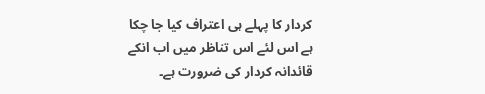کردار کا پہلے ہی اعتراف کیا جا چکا ہے اس لئے اس تناظر میں اب انکے قائدانہ کردار کی ضرورت ہے۔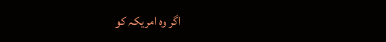اگر وہ امریکہ کو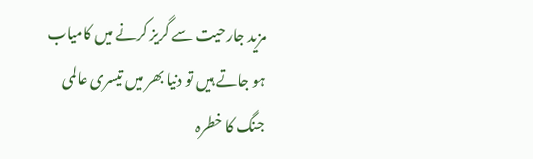مزید جارحیت سے گریز کرنے میں کامیاب ہو جاتے ہیں تو دنیا بھر میں تیسری عالمی جنگ کا خطرہ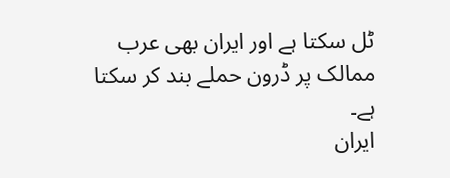ٹل سکتا ہے اور ایران بھی عرب ممالک پر ڈرون حملے بند کر سکتا ہے۔
ایران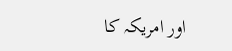اور امریکہ کا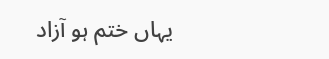یہاں ختم ہو آزاد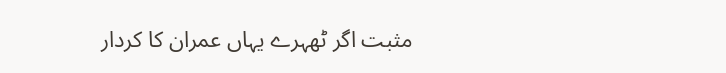مثبت اگر ٹھہرے یہاں عمران کا کردار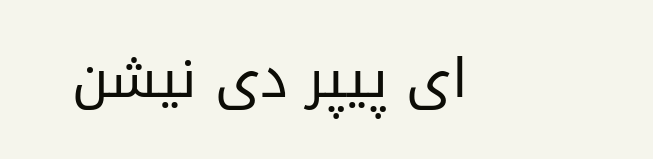ای پیپر دی نیشن